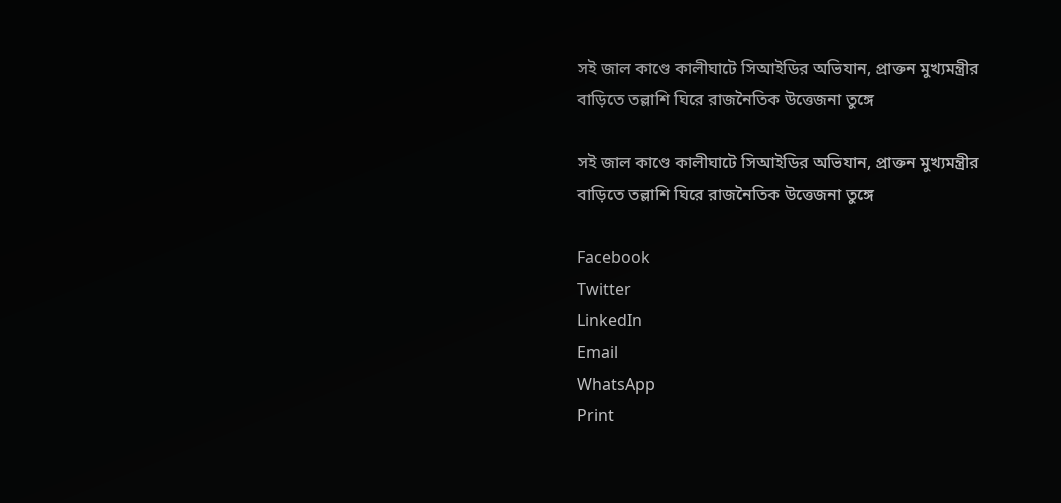সই জাল কাণ্ডে কালীঘাটে সিআইডির অভিযান, প্রাক্তন মুখ্যমন্ত্রীর বাড়িতে তল্লাশি ঘিরে রাজনৈতিক উত্তেজনা তুঙ্গে

সই জাল কাণ্ডে কালীঘাটে সিআইডির অভিযান, প্রাক্তন মুখ্যমন্ত্রীর বাড়িতে তল্লাশি ঘিরে রাজনৈতিক উত্তেজনা তুঙ্গে

Facebook
Twitter
LinkedIn
Email
WhatsApp
Print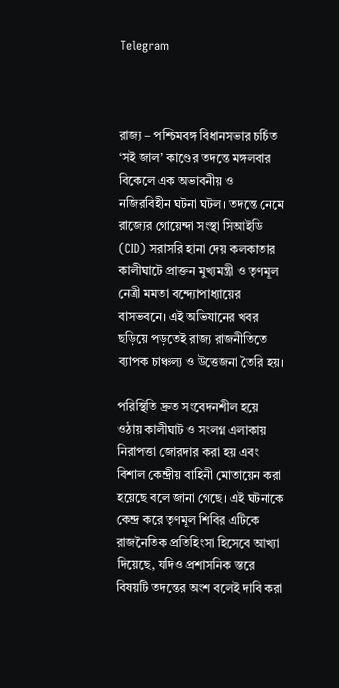Telegram



রাজ্য – পশ্চিমবঙ্গ বিধানসভার চর্চিত ‘সই জাল’ কাণ্ডের তদন্তে মঙ্গলবার বিকেলে এক অভাবনীয় ও নজিরবিহীন ঘটনা ঘটল। তদন্তে নেমে রাজ্যের গোয়েন্দা সংস্থা সিআইডি (CID) সরাসরি হানা দেয় কলকাতার কালীঘাটে প্রাক্তন মুখ্যমন্ত্রী ও তৃণমূল নেত্রী মমতা বন্দ্যোপাধ্যায়ের বাসভবনে। এই অভিযানের খবর ছড়িয়ে পড়তেই রাজ্য রাজনীতিতে ব্যাপক চাঞ্চল্য ও উত্তেজনা তৈরি হয়।

পরিস্থিতি দ্রুত সংবেদনশীল হয়ে ওঠায় কালীঘাট ও সংলগ্ন এলাকায় নিরাপত্তা জোরদার করা হয় এবং বিশাল কেন্দ্রীয় বাহিনী মোতায়েন করা হয়েছে বলে জানা গেছে। এই ঘটনাকে কেন্দ্র করে তৃণমূল শিবির এটিকে রাজনৈতিক প্রতিহিংসা হিসেবে আখ্যা দিয়েছে, যদিও প্রশাসনিক স্তরে বিষয়টি তদন্তের অংশ বলেই দাবি করা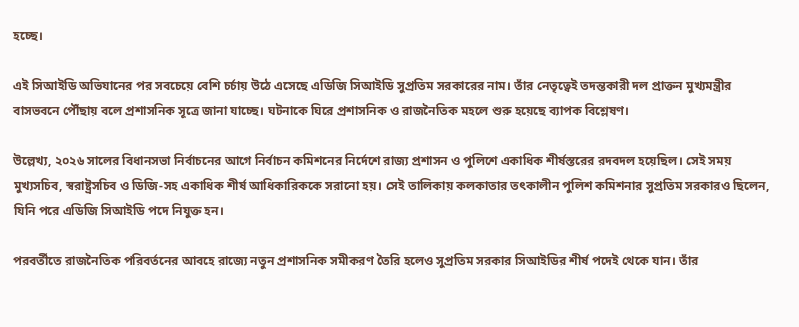হচ্ছে।

এই সিআইডি অভিযানের পর সবচেয়ে বেশি চর্চায় উঠে এসেছে এডিজি সিআইডি সুপ্রতিম সরকারের নাম। তাঁর নেতৃত্বেই তদন্তকারী দল প্রাক্তন মুখ্যমন্ত্রীর বাসভবনে পৌঁছায় বলে প্রশাসনিক সূত্রে জানা যাচ্ছে। ঘটনাকে ঘিরে প্রশাসনিক ও রাজনৈতিক মহলে শুরু হয়েছে ব্যাপক বিশ্লেষণ।

উল্লেখ্য, ২০২৬ সালের বিধানসভা নির্বাচনের আগে নির্বাচন কমিশনের নির্দেশে রাজ্য প্রশাসন ও পুলিশে একাধিক শীর্ষস্তরের রদবদল হয়েছিল। সেই সময় মুখ্যসচিব, স্বরাষ্ট্রসচিব ও ডিজি-সহ একাধিক শীর্ষ আধিকারিককে সরানো হয়। সেই তালিকায় কলকাতার তৎকালীন পুলিশ কমিশনার সুপ্রতিম সরকারও ছিলেন, যিনি পরে এডিজি সিআইডি পদে নিযুক্ত হন।

পরবর্তীতে রাজনৈতিক পরিবর্তনের আবহে রাজ্যে নতুন প্রশাসনিক সমীকরণ তৈরি হলেও সুপ্রতিম সরকার সিআইডির শীর্ষ পদেই থেকে যান। তাঁর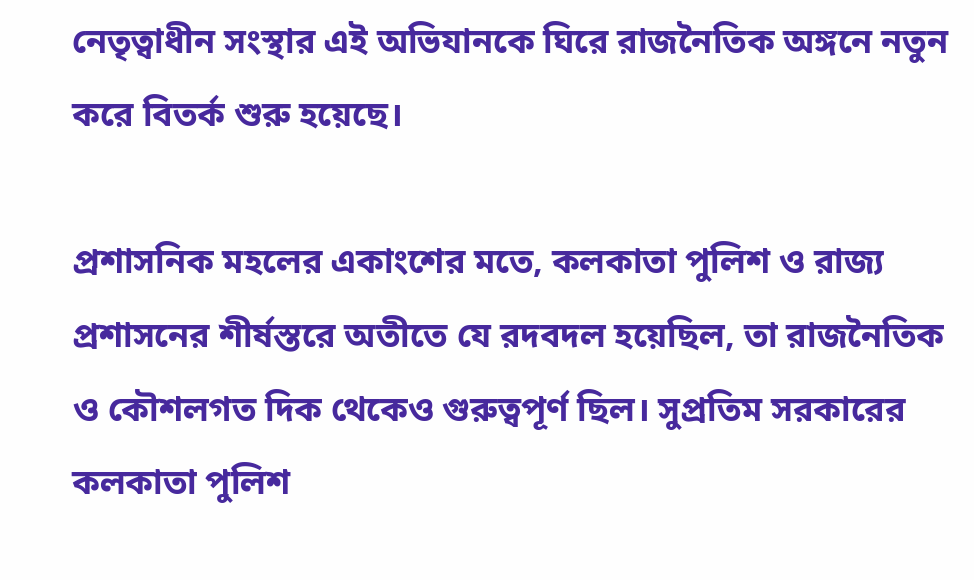নেতৃত্বাধীন সংস্থার এই অভিযানকে ঘিরে রাজনৈতিক অঙ্গনে নতুন করে বিতর্ক শুরু হয়েছে।

প্রশাসনিক মহলের একাংশের মতে, কলকাতা পুলিশ ও রাজ্য প্রশাসনের শীর্ষস্তরে অতীতে যে রদবদল হয়েছিল, তা রাজনৈতিক ও কৌশলগত দিক থেকেও গুরুত্বপূর্ণ ছিল। সুপ্রতিম সরকারের কলকাতা পুলিশ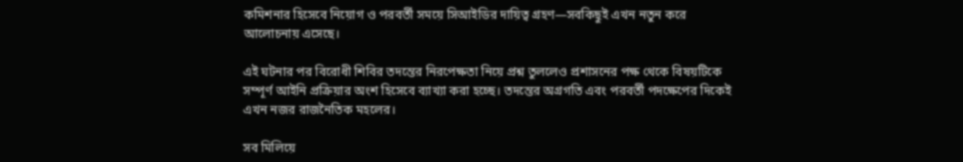কমিশনার হিসেবে নিয়োগ ও পরবর্তী সময়ে সিআইডির দায়িত্ব গ্রহণ—সবকিছুই এখন নতুন করে আলোচনায় এসেছে।

এই ঘটনার পর বিরোধী শিবির তদন্তের নিরপেক্ষতা নিয়ে প্রশ্ন তুললেও প্রশাসনের পক্ষ থেকে বিষয়টিকে সম্পূর্ণ আইনি প্রক্রিয়ার অংশ হিসেবে ব্যাখ্যা করা হচ্ছে। তদন্তের অগ্রগতি এবং পরবর্তী পদক্ষেপের দিকেই এখন নজর রাজনৈতিক মহলের।

সব মিলিয়ে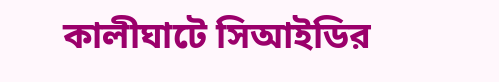কালীঘাটে সিআইডির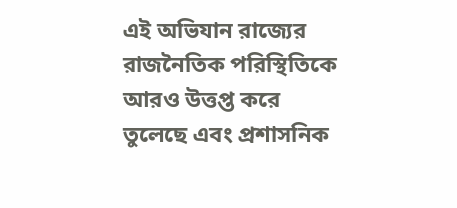এই অভিযান রাজ্যের রাজনৈতিক পরিস্থিতিকে আরও উত্তপ্ত করে তুলেছে এবং প্রশাসনিক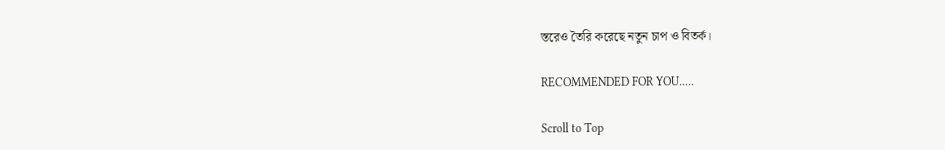স্তরেও তৈরি করেছে নতুন চাপ ও বিতর্ক।

RECOMMENDED FOR YOU.....

Scroll to Top